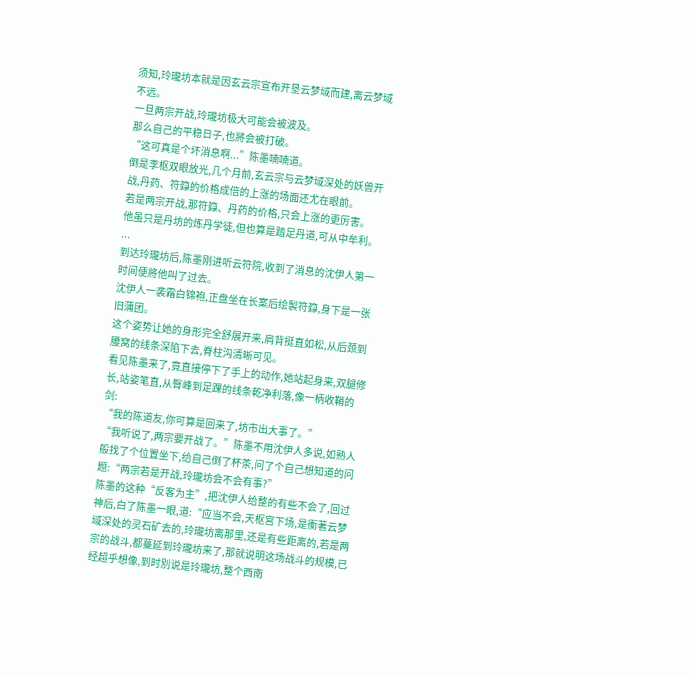须知,玲瓏坊本就是因玄云宗宣布开垦云梦域而建,离云梦域不远。
一旦两宗开战,玲瓏坊极大可能会被波及。
那么自己的平稳日子,也將会被打破。
“这可真是个坏消息啊...”陈墨喃喃道。
倒是李枢双眼放光,几个月前,玄云宗与云梦域深处的妖兽开战,丹药、符籙的价格成倍的上涨的场面还尤在眼前。
若是两宗开战,那符籙、丹药的价格,只会上涨的更厉害。
他虽只是丹坊的炼丹学徒,但也算是踏足丹道,可从中牟利。
...
到达玲瓏坊后,陈墨刚进听云符院,收到了消息的沈伊人第一时间便將他叫了过去。
沈伊人一袭霜白锦袍,正盘坐在长案后绘製符籙,身下是一张旧蒲团。
这个姿势让她的身形完全舒展开来,肩背挺直如松,从后颈到腰窝的线条深陷下去,脊柱沟清晰可见。
看见陈墨来了,竟直接停下了手上的动作,她站起身来,双腿修长,站姿笔直,从臀峰到足踝的线条乾净利落,像一柄收鞘的剑:
“我的陈道友,你可算是回来了,坊市出大事了。”
“我听说了,两宗要开战了。”陈墨不用沈伊人多说,如熟人般找了个位置坐下,给自己倒了杯茶,问了个自己想知道的问题:“两宗若是开战,玲瓏坊会不会有事?”
陈墨的这种“反客为主”,把沈伊人给整的有些不会了,回过神后,白了陈墨一眼,道:“应当不会,天枢宫下场,是衝著云梦域深处的灵石矿去的,玲瓏坊离那里,还是有些距离的,若是两宗的战斗,都蔓延到玲瓏坊来了,那就说明这场战斗的规模,已经超乎想像,到时別说是玲瓏坊,整个西南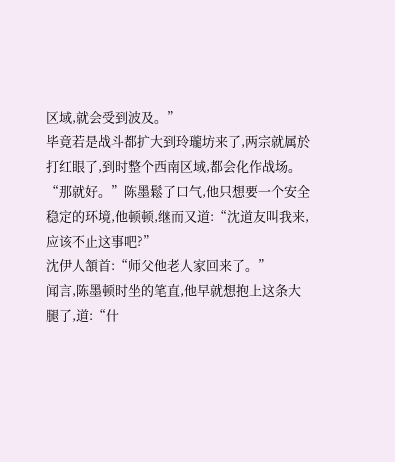区域,就会受到波及。”
毕竟若是战斗都扩大到玲瓏坊来了,两宗就属於打红眼了,到时整个西南区域,都会化作战场。
“那就好。”陈墨鬆了口气,他只想要一个安全稳定的环境,他顿顿,继而又道:“沈道友叫我来,应该不止这事吧?”
沈伊人頷首:“师父他老人家回来了。”
闻言,陈墨顿时坐的笔直,他早就想抱上这条大腿了,道:“什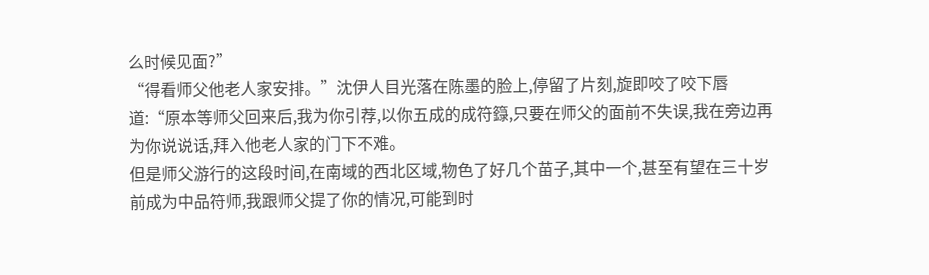么时候见面?”
“得看师父他老人家安排。”沈伊人目光落在陈墨的脸上,停留了片刻,旋即咬了咬下唇道:“原本等师父回来后,我为你引荐,以你五成的成符籙,只要在师父的面前不失误,我在旁边再为你说说话,拜入他老人家的门下不难。
但是师父游行的这段时间,在南域的西北区域,物色了好几个苗子,其中一个,甚至有望在三十岁前成为中品符师,我跟师父提了你的情况,可能到时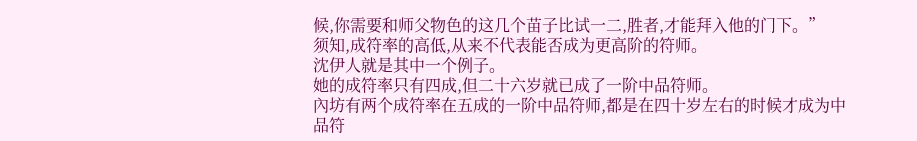候,你需要和师父物色的这几个苗子比试一二,胜者,才能拜入他的门下。”
须知,成符率的高低,从来不代表能否成为更高阶的符师。
沈伊人就是其中一个例子。
她的成符率只有四成,但二十六岁就已成了一阶中品符师。
內坊有两个成符率在五成的一阶中品符师,都是在四十岁左右的时候才成为中品符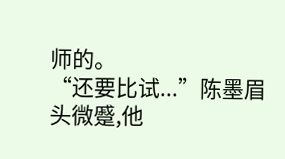师的。
“还要比试...”陈墨眉头微蹙,他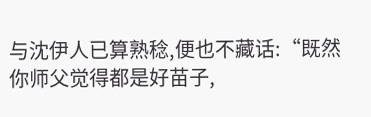与沈伊人已算熟稔,便也不藏话:“既然你师父觉得都是好苗子,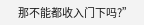那不能都收入门下吗?”